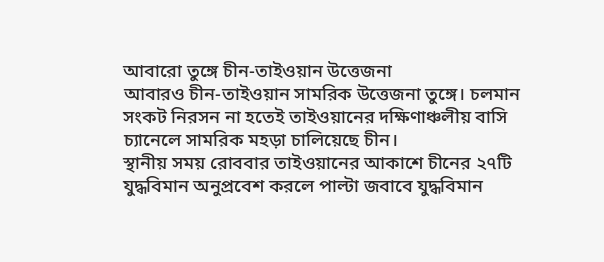আবারো তুঙ্গে চীন-তাইওয়ান উত্তেজনা
আবারও চীন-তাইওয়ান সামরিক উত্তেজনা তুঙ্গে। চলমান সংকট নিরসন না হতেই তাইওয়ানের দক্ষিণাঞ্চলীয় বাসি চ্যানেলে সামরিক মহড়া চালিয়েছে চীন।
স্থানীয় সময় রোববার তাইওয়ানের আকাশে চীনের ২৭টি যুদ্ধবিমান অনুপ্রবেশ করলে পাল্টা জবাবে যুদ্ধবিমান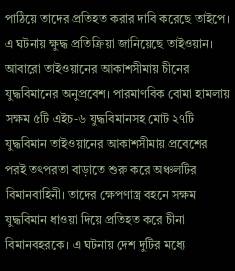পাঠিয়ে তাদের প্রতিহত করার দাবি করেছে তাইপে। এ ঘটনায় ক্ষুদ্ধ প্রতিক্রিয়া জানিয়েছে তাইওয়ান।
আবারো তাইওয়ানের আকাশসীমায় চীনের যুদ্ধবিমানের অনুপ্রবেশ। পারমাণবিক বোমা হামলায় সক্ষম ৫টি এইচ-৬ যুদ্ধবিমানসহ মোট ২৭টি যুদ্ধবিমান তাইওয়ানের আকাশসীমায় প্রবেশের পরই তৎপরতা বাড়াতে শুরু করে অঞ্চলটির বিমানবাহিনী। তাদের ক্ষেপণাস্ত্র বহনে সক্ষম যুদ্ধবিমান ধাওয়া দিয়ে প্রতিহত করে চীনা বিমানবহরকে। এ ঘটনায় দেশ দুটির মধ্যে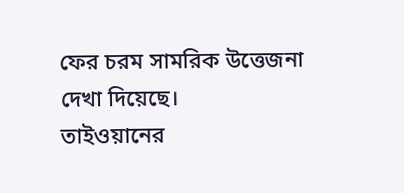ফের চরম সামরিক উত্তেজনা দেখা দিয়েছে।
তাইওয়ানের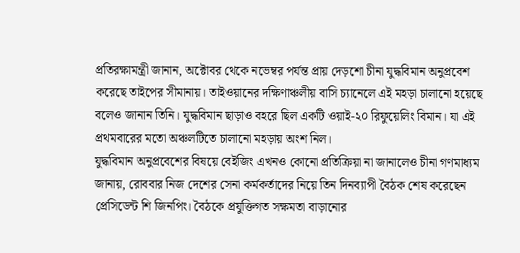প্রতিরক্ষামন্ত্রী জানান, অক্টোবর থেকে নভেম্বর পর্যন্ত প্রায় দেড়শো চীনা যুদ্ধবিমান অনুপ্রবেশ করেছে তাইপের সীমানায়। তাইওয়ানের দক্ষিণাঞ্চলীয় বাসি চ্যানেলে এই মহড়া চালানো হয়েছে বলেও জানান তিনি। যুদ্ধবিমান ছাড়াও বহরে ছিল একটি ওয়াই-২০ রিফুয়েলিং বিমান। যা এই প্রথমবারের মতো অঞ্চলটিতে চালানো মহড়ায় অংশ নিল।
যুদ্ধবিমান অনুপ্রবেশের বিষয়ে বেইজিং এখনও কোনো প্রতিক্রিয়া না জানালেও চীনা গণমাধ্যম জানায়, রোববার নিজ দেশের সেনা কর্মকর্তাদের নিয়ে তিন দিনব্যাপী বৈঠক শেষ করেছেন প্রেসিডেন্ট শি জিনপিং। বৈঠকে প্রযুক্তিগত সক্ষমতা বাড়ানোর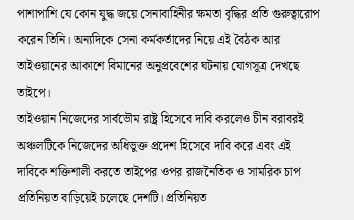পাশাপাশি যে কোন যুদ্ধ জয়ে সেনাবাহিনীর ক্ষমতা বৃদ্ধির প্রতি গুরুত্বারোপ করেন তিনি। অন্যদিকে সেনা কর্মকর্তাদের নিয়ে এই বৈঠক আর তাইওয়ানের আকাশে বিমানের অনুপ্রবেশের ঘটনায় যোগসূত্র দেখছে তাইপে।
তাইওয়ান নিজেদের সার্বভৌম রাষ্ট্র হিসেবে দাবি করলেও চীন বরাবরই অঞ্চলটিকে নিজেদের অধিভুক্ত প্রদেশ হিসেবে দাবি করে এবং এই দাবিকে শক্তিশালী করতে তাইপের ওপর রাজনৈতিক ও সামরিক চাপ প্রতিনিয়ত বাড়িয়েই চলেছে দেশটি। প্রতিনিয়ত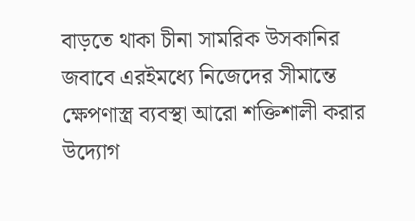বাড়তে থাকা চীনা সামরিক উসকানির জবাবে এরইমধ্যে নিজেদের সীমান্তে ক্ষেপণাস্ত্র ব্যবস্থা আরো শক্তিশালী করার উদ্যোগ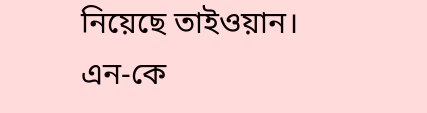নিয়েছে তাইওয়ান।
এন-কে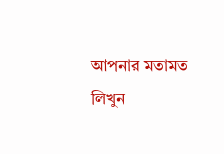আপনার মতামত লিখুন